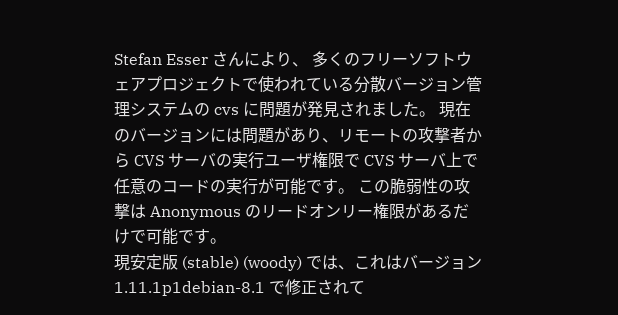Stefan Esser さんにより、 多くのフリーソフトウェアプロジェクトで使われている分散バージョン管理システムの cvs に問題が発見されました。 現在のバージョンには問題があり、リモートの攻撃者から CVS サーバの実行ユーザ権限で CVS サーバ上で任意のコードの実行が可能です。 この脆弱性の攻撃は Anonymous のリードオンリー権限があるだけで可能です。
現安定版 (stable) (woody) では、これはバージョン 1.11.1p1debian-8.1 で修正されて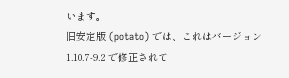います。
旧安定版 (potato) では、これはバージョン 1.10.7-9.2 で修正されて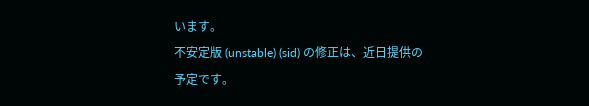います。
不安定版 (unstable) (sid) の修正は、近日提供の予定です。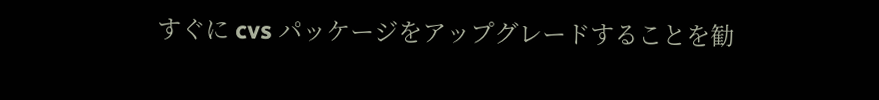すぐに cvs パッケージをアップグレードすることを勧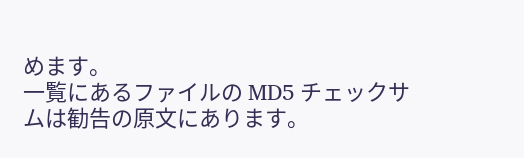めます。
一覧にあるファイルの MD5 チェックサムは勧告の原文にあります。